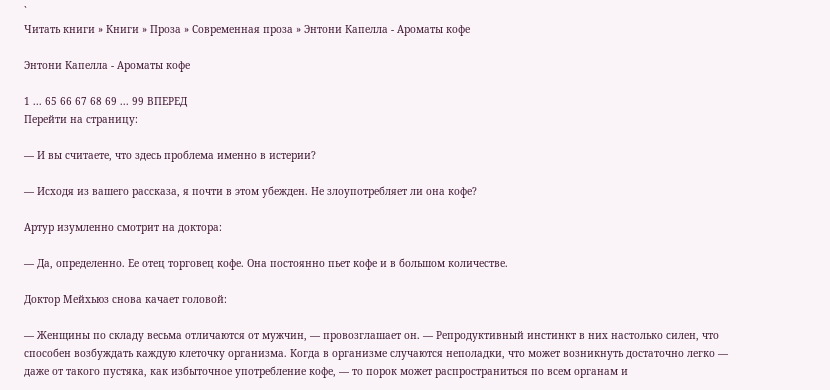`
Читать книги » Книги » Проза » Современная проза » Энтони Капелла - Ароматы кофе

Энтони Капелла - Ароматы кофе

1 ... 65 66 67 68 69 ... 99 ВПЕРЕД
Перейти на страницу:

— И вы считаете, что здесь проблема именно в истерии?

— Исходя из вашего рассказа, я почти в этом убежден. Не злоупотребляет ли она кофе?

Артур изумленно смотрит на доктора:

— Да, определенно. Ее отец торговец кофе. Она постоянно пьет кофе и в большом количестве.

Доктор Мейхьюз снова качает головой:

— Женщины по складу весьма отличаются от мужчин, — провозглашает он. — Репродуктивный инстинкт в них настолько силен, что способен возбуждать каждую клеточку организма. Когда в организме случаются неполадки, что может возникнуть достаточно легко — даже от такого пустяка, как избыточное употребление кофе, — то порок может распространиться по всем органам и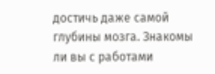достичь даже самой глубины мозга. Знакомы ли вы с работами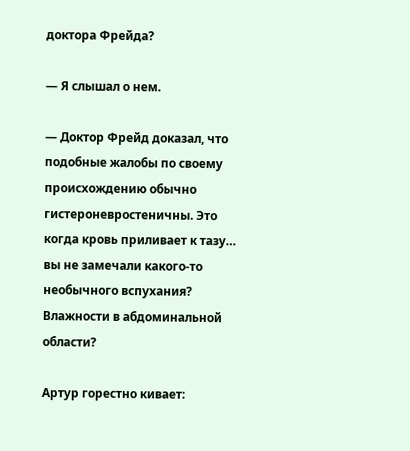доктора Фрейда?

— Я слышал о нем.

— Доктор Фрейд доказал, что подобные жалобы по своему происхождению обычно гистероневростеничны. Это когда кровь приливает к тазу… вы не замечали какого-то необычного вспухания? Влажности в абдоминальной области?

Артур горестно кивает: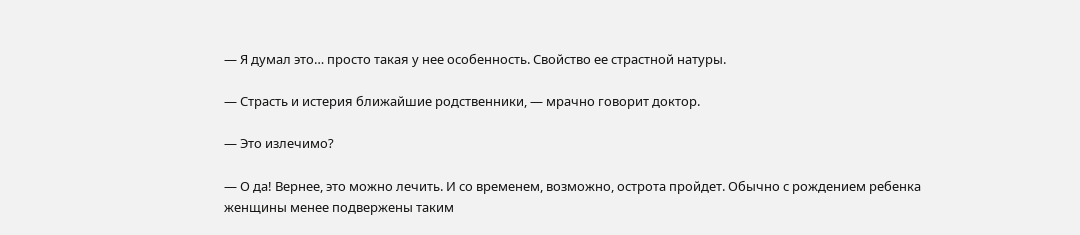— Я думал это… просто такая у нее особенность. Свойство ее страстной натуры.

— Страсть и истерия ближайшие родственники, — мрачно говорит доктор.

— Это излечимо?

— О да! Вернее, это можно лечить. И со временем, возможно, острота пройдет. Обычно с рождением ребенка женщины менее подвержены таким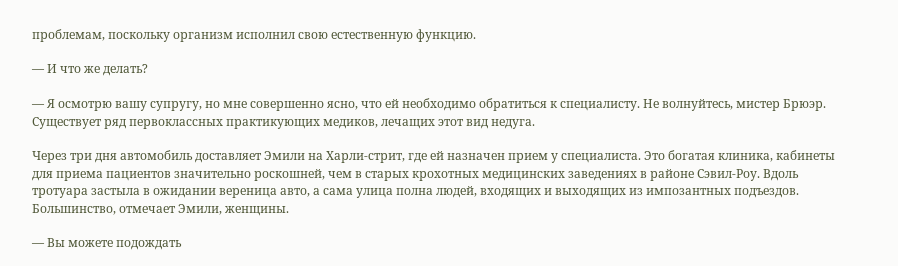проблемам, поскольку организм исполнил свою естественную функцию.

— И что же делать?

— Я осмотрю вашу супругу, но мне совершенно ясно, что ей необходимо обратиться к специалисту. Не волнуйтесь, мистер Брюэр. Существует ряд первоклассных практикующих медиков, лечащих этот вид недуга.

Через три дня автомобиль доставляет Эмили на Харли-стрит, где ей назначен прием у специалиста. Это богатая клиника, кабинеты для приема пациентов значительно роскошней, чем в старых крохотных медицинских заведениях в районе Сэвил-Роу. Вдоль тротуара застыла в ожидании вереница авто, а сама улица полна людей, входящих и выходящих из импозантных подъездов. Большинство, отмечает Эмили, женщины.

— Вы можете подождать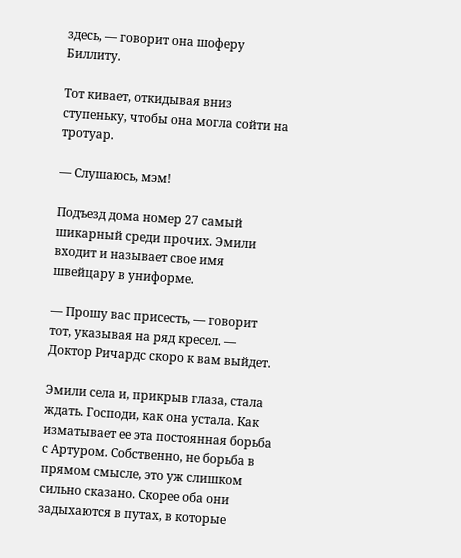здесь, — говорит она шоферу Биллиту.

Тот кивает, откидывая вниз ступеньку, чтобы она могла сойти на тротуар.

— Слушаюсь, мэм!

Подъезд дома номер 27 самый шикарный среди прочих. Эмили входит и называет свое имя швейцару в униформе.

— Прошу вас присесть, — говорит тот, указывая на ряд кресел. — Доктор Ричардс скоро к вам выйдет.

Эмили села и, прикрыв глаза, стала ждать. Господи, как она устала. Как изматывает ее эта постоянная борьба с Артуром. Собственно, не борьба в прямом смысле, это уж слишком сильно сказано. Скорее оба они задыхаются в путах, в которые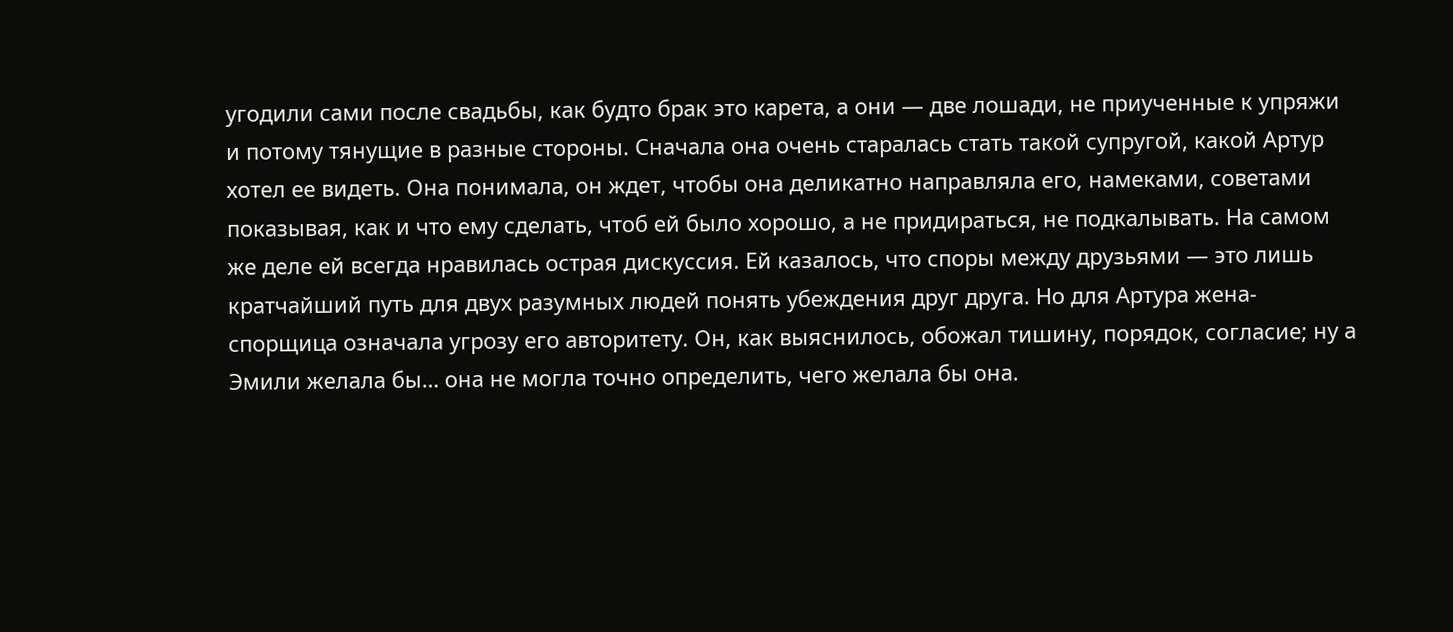угодили сами после свадьбы, как будто брак это карета, а они — две лошади, не приученные к упряжи и потому тянущие в разные стороны. Сначала она очень старалась стать такой супругой, какой Артур хотел ее видеть. Она понимала, он ждет, чтобы она деликатно направляла его, намеками, советами показывая, как и что ему сделать, чтоб ей было хорошо, а не придираться, не подкалывать. На самом же деле ей всегда нравилась острая дискуссия. Ей казалось, что споры между друзьями — это лишь кратчайший путь для двух разумных людей понять убеждения друг друга. Но для Артура жена-спорщица означала угрозу его авторитету. Он, как выяснилось, обожал тишину, порядок, согласие; ну а Эмили желала бы… она не могла точно определить, чего желала бы она.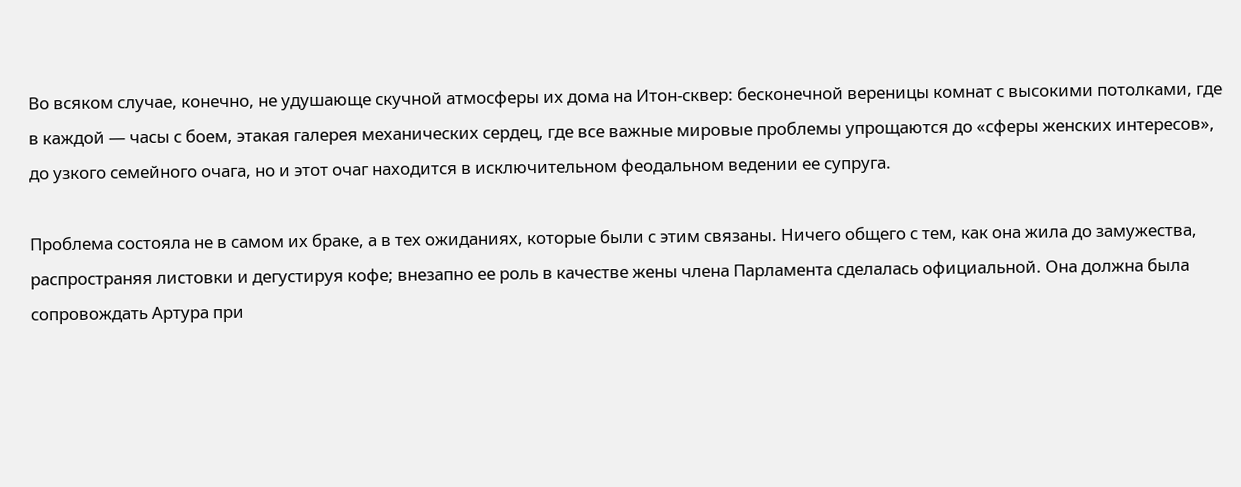Во всяком случае, конечно, не удушающе скучной атмосферы их дома на Итон-сквер: бесконечной вереницы комнат с высокими потолками, где в каждой — часы с боем, этакая галерея механических сердец, где все важные мировые проблемы упрощаются до «сферы женских интересов», до узкого семейного очага, но и этот очаг находится в исключительном феодальном ведении ее супруга.

Проблема состояла не в самом их браке, а в тех ожиданиях, которые были с этим связаны. Ничего общего с тем, как она жила до замужества, распространяя листовки и дегустируя кофе; внезапно ее роль в качестве жены члена Парламента сделалась официальной. Она должна была сопровождать Артура при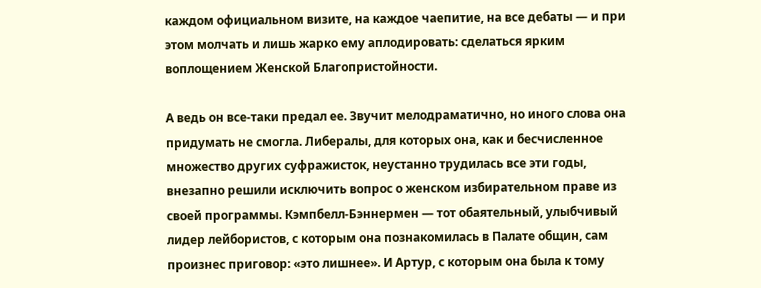каждом официальном визите, на каждое чаепитие, на все дебаты — и при этом молчать и лишь жарко ему аплодировать: сделаться ярким воплощением Женской Благопристойности.

А ведь он все-таки предал ее. Звучит мелодраматично, но иного слова она придумать не смогла. Либералы, для которых она, как и бесчисленное множество других суфражисток, неустанно трудилась все эти годы, внезапно решили исключить вопрос о женском избирательном праве из своей программы. Кэмпбелл-Бэннермен — тот обаятельный, улыбчивый лидер лейбористов, с которым она познакомилась в Палате общин, сам произнес приговор: «это лишнее». И Артур, с которым она была к тому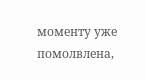моменту уже помолвлена,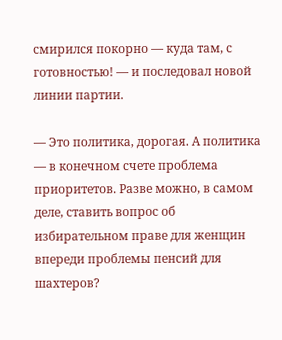смирился покорно — куда там, с готовностью! — и последовал новой линии партии.

— Это политика, дорогая. А политика — в конечном счете проблема приоритетов. Разве можно, в самом деле, ставить вопрос об избирательном праве для женщин впереди проблемы пенсий для шахтеров?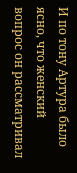И по тону Артура было ясно, что женский вопрос он рассматривал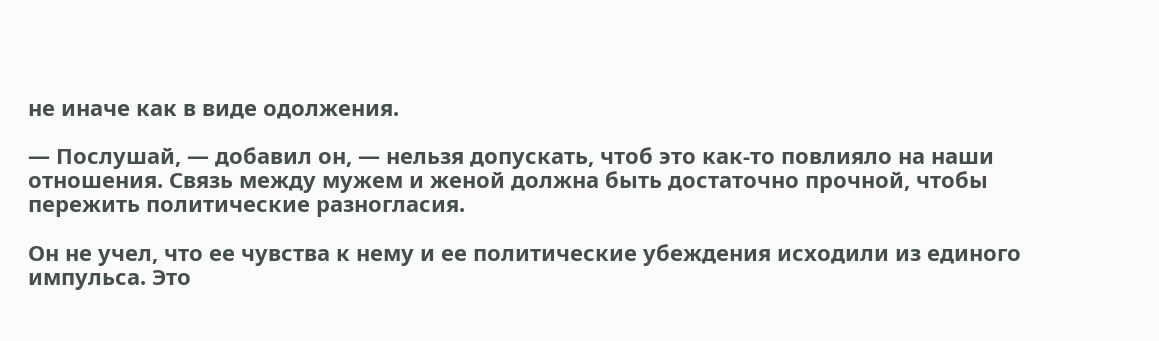не иначе как в виде одолжения.

— Послушай, — добавил он, — нельзя допускать, чтоб это как-то повлияло на наши отношения. Связь между мужем и женой должна быть достаточно прочной, чтобы пережить политические разногласия.

Он не учел, что ее чувства к нему и ее политические убеждения исходили из единого импульса. Это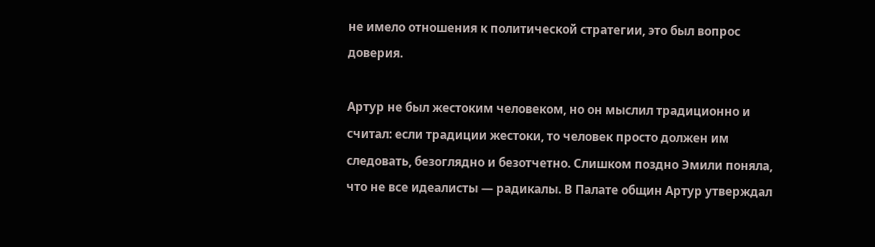не имело отношения к политической стратегии, это был вопрос доверия.

Артур не был жестоким человеком, но он мыслил традиционно и считал: если традиции жестоки, то человек просто должен им следовать, безоглядно и безотчетно. Слишком поздно Эмили поняла, что не все идеалисты — радикалы. В Палате общин Артур утверждал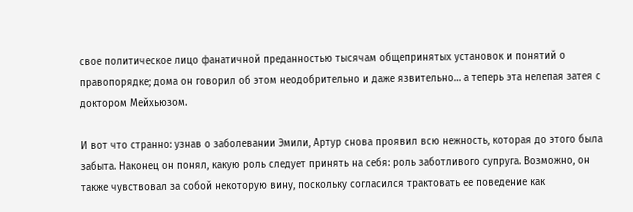свое политическое лицо фанатичной преданностью тысячам общепринятых установок и понятий о правопорядке; дома он говорил об этом неодобрительно и даже язвительно… а теперь эта нелепая затея с доктором Мейхьюзом.

И вот что странно: узнав о заболевании Эмили, Артур снова проявил всю нежность, которая до этого была забыта. Наконец он понял, какую роль следует принять на себя: роль заботливого супруга. Возможно, он также чувствовал за собой некоторую вину, поскольку согласился трактовать ее поведение как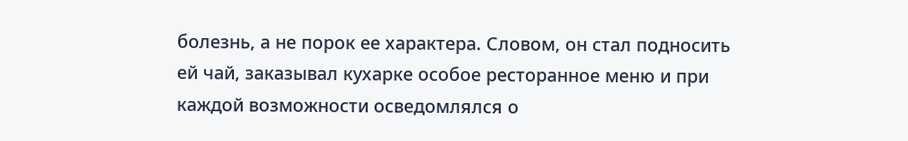болезнь, а не порок ее характера. Словом, он стал подносить ей чай, заказывал кухарке особое ресторанное меню и при каждой возможности осведомлялся о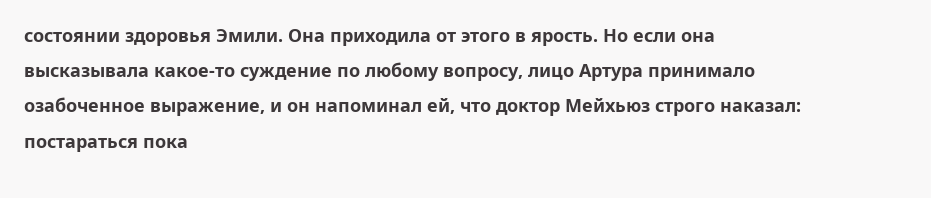состоянии здоровья Эмили. Она приходила от этого в ярость. Но если она высказывала какое-то суждение по любому вопросу, лицо Артура принимало озабоченное выражение, и он напоминал ей, что доктор Мейхьюз строго наказал: постараться пока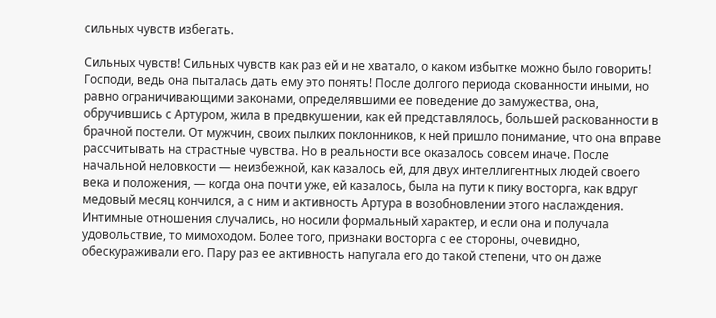сильных чувств избегать.

Сильных чувств! Сильных чувств как раз ей и не хватало, о каком избытке можно было говорить! Господи, ведь она пыталась дать ему это понять! После долгого периода скованности иными, но равно ограничивающими законами, определявшими ее поведение до замужества, она, обручившись с Артуром, жила в предвкушении, как ей представлялось, большей раскованности в брачной постели. От мужчин, своих пылких поклонников, к ней пришло понимание, что она вправе рассчитывать на страстные чувства. Но в реальности все оказалось совсем иначе. После начальной неловкости — неизбежной, как казалось ей, для двух интеллигентных людей своего века и положения, — когда она почти уже, ей казалось, была на пути к пику восторга, как вдруг медовый месяц кончился, а с ним и активность Артура в возобновлении этого наслаждения. Интимные отношения случались, но носили формальный характер, и если она и получала удовольствие, то мимоходом. Более того, признаки восторга с ее стороны, очевидно, обескураживали его. Пару раз ее активность напугала его до такой степени, что он даже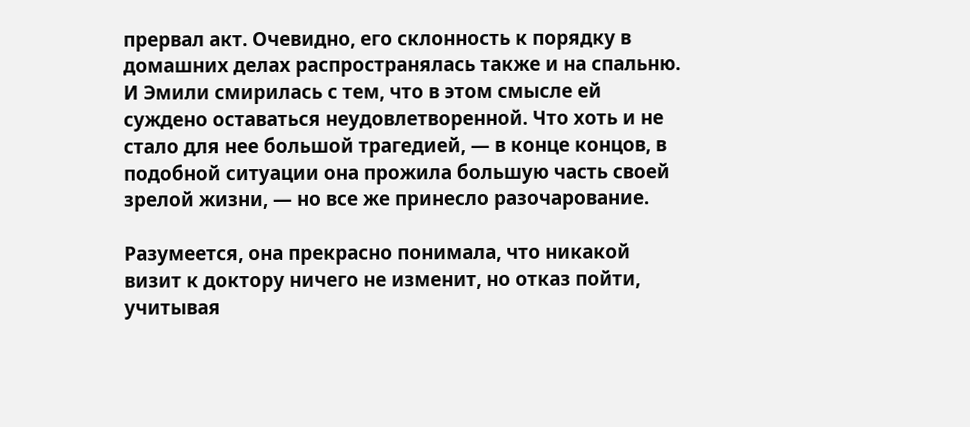прервал акт. Очевидно, его склонность к порядку в домашних делах распространялась также и на спальню. И Эмили смирилась с тем, что в этом смысле ей суждено оставаться неудовлетворенной. Что хоть и не стало для нее большой трагедией, — в конце концов, в подобной ситуации она прожила большую часть своей зрелой жизни, — но все же принесло разочарование.

Разумеется, она прекрасно понимала, что никакой визит к доктору ничего не изменит, но отказ пойти, учитывая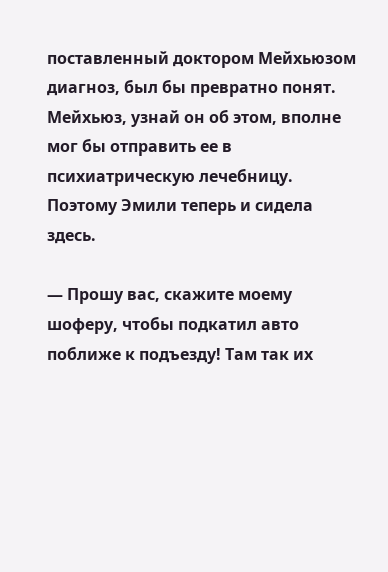поставленный доктором Мейхьюзом диагноз, был бы превратно понят. Мейхьюз, узнай он об этом, вполне мог бы отправить ее в психиатрическую лечебницу. Поэтому Эмили теперь и сидела здесь.

— Прошу вас, скажите моему шоферу, чтобы подкатил авто поближе к подъезду! Там так их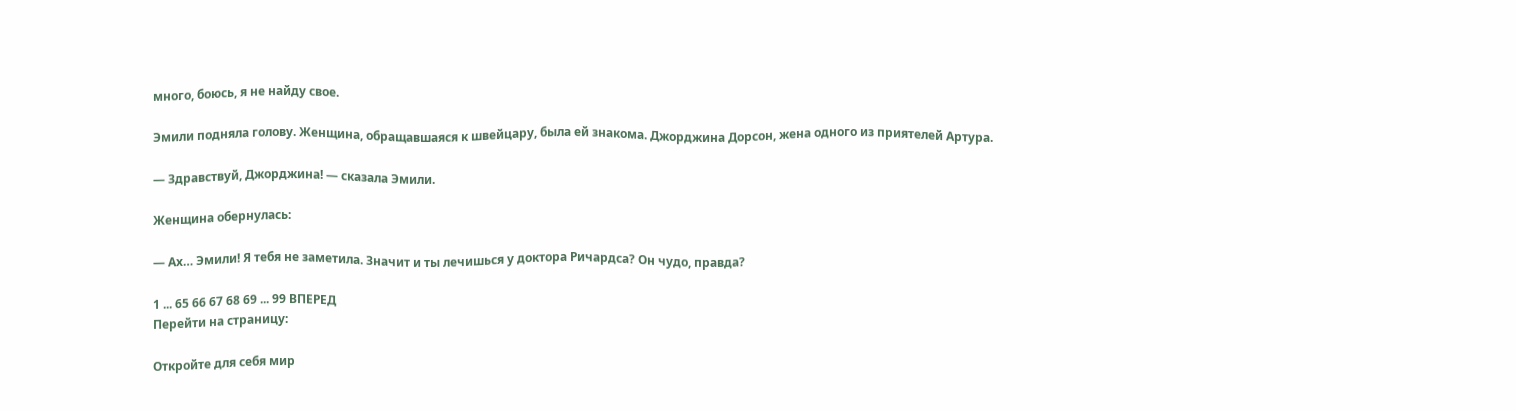много, боюсь, я не найду свое.

Эмили подняла голову. Женщина, обращавшаяся к швейцару, была ей знакома. Джорджина Дорсон, жена одного из приятелей Артура.

— Здравствуй, Джорджина! — сказала Эмили.

Женщина обернулась:

— Ах… Эмили! Я тебя не заметила. Значит и ты лечишься у доктора Ричардса? Он чудо, правда?

1 ... 65 66 67 68 69 ... 99 ВПЕРЕД
Перейти на страницу:

Откройте для себя мир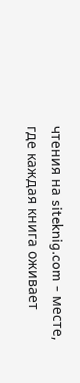чтения на siteknig.com - месте, где каждая книга оживает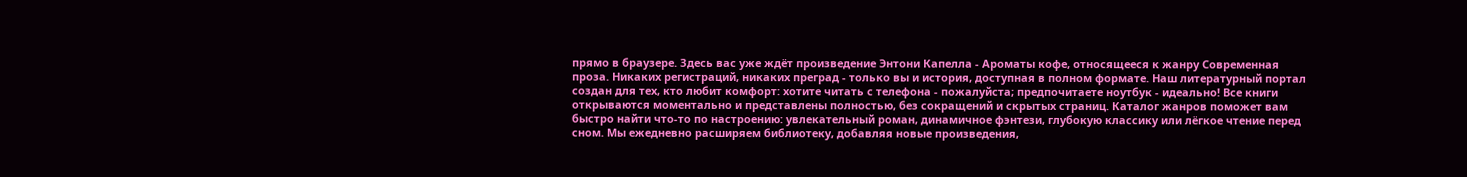прямо в браузере. Здесь вас уже ждёт произведение Энтони Капелла - Ароматы кофе, относящееся к жанру Современная проза. Никаких регистраций, никаких преград - только вы и история, доступная в полном формате. Наш литературный портал создан для тех, кто любит комфорт: хотите читать с телефона - пожалуйста; предпочитаете ноутбук - идеально! Все книги открываются моментально и представлены полностью, без сокращений и скрытых страниц. Каталог жанров поможет вам быстро найти что-то по настроению: увлекательный роман, динамичное фэнтези, глубокую классику или лёгкое чтение перед сном. Мы ежедневно расширяем библиотеку, добавляя новые произведения,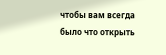чтобы вам всегда было что открыть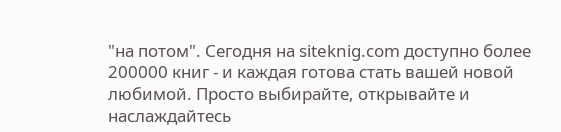"на потом". Сегодня на siteknig.com доступно более 200000 книг - и каждая готова стать вашей новой любимой. Просто выбирайте, открывайте и наслаждайтесь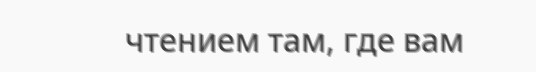чтением там, где вам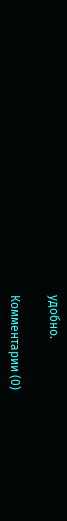удобно.

Комментарии (0)